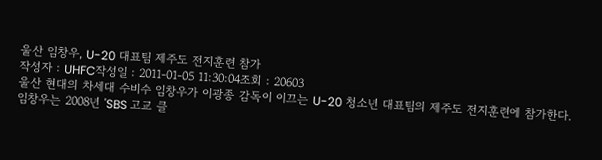울산 임창우, U-20 대표팀 제주도 전지훈련 참가
작성자 : UHFC작성일 : 2011-01-05 11:30:04조회 : 20603
울산 현대의 차세대 수비수 임창우가 이광종 감독이 이끄는 U-20 청소년 대표팀의 제주도 전지훈련에 참가한다.
임창우는 2008년 'SBS 고교 클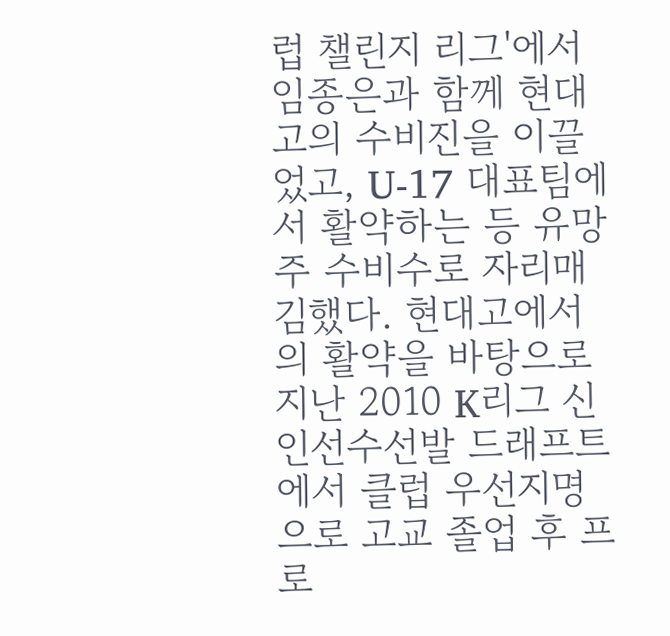럽 챌린지 리그'에서 임종은과 함께 현대고의 수비진을 이끌었고, U-17 대표팀에서 활약하는 등 유망주 수비수로 자리매김했다. 현대고에서의 활약을 바탕으로 지난 2010 K리그 신인선수선발 드래프트에서 클럽 우선지명으로 고교 졸업 후 프로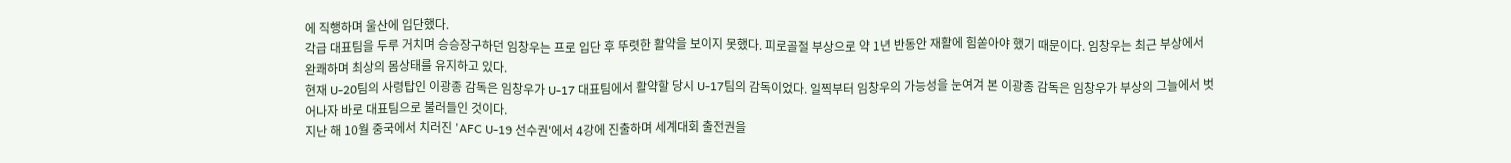에 직행하며 울산에 입단했다.
각급 대표팀을 두루 거치며 승승장구하던 임창우는 프로 입단 후 뚜렷한 활약을 보이지 못했다. 피로골절 부상으로 약 1년 반동안 재활에 힘쏟아야 했기 때문이다. 임창우는 최근 부상에서 완쾌하며 최상의 몸상태를 유지하고 있다.
현재 U-20팀의 사령탑인 이광종 감독은 임창우가 U-17 대표팀에서 활약할 당시 U-17팀의 감독이었다. 일찍부터 임창우의 가능성을 눈여겨 본 이광종 감독은 임창우가 부상의 그늘에서 벗어나자 바로 대표팀으로 불러들인 것이다.
지난 해 10월 중국에서 치러진 'AFC U-19 선수권'에서 4강에 진출하며 세계대회 출전권을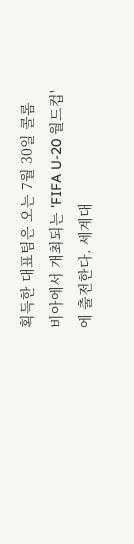획득한 대표팀은 오는 7월 30일 콜롬비아에서 개최되는 'FIFA U-20 월드컵'에 출전한다. 세계대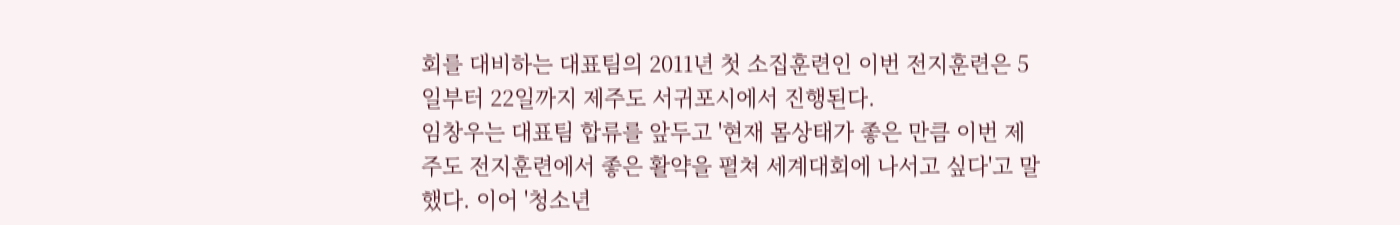회를 대비하는 대표팀의 2011년 첫 소집훈련인 이번 전지훈련은 5일부터 22일까지 제주도 서귀포시에서 진행된다.
임창우는 대표팀 합류를 앞두고 '현재 몸상태가 좋은 만큼 이번 제주도 전지훈련에서 좋은 활약을 펼쳐 세계대회에 나서고 싶다'고 말했다. 이어 '청소년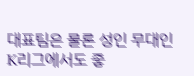대표팀은 물론 성인 무대인 K리그에서도 좋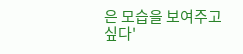은 모습을 보여주고 싶다'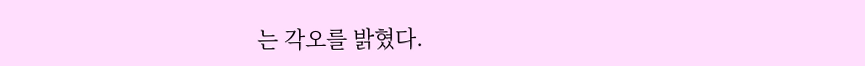는 각오를 밝혔다.